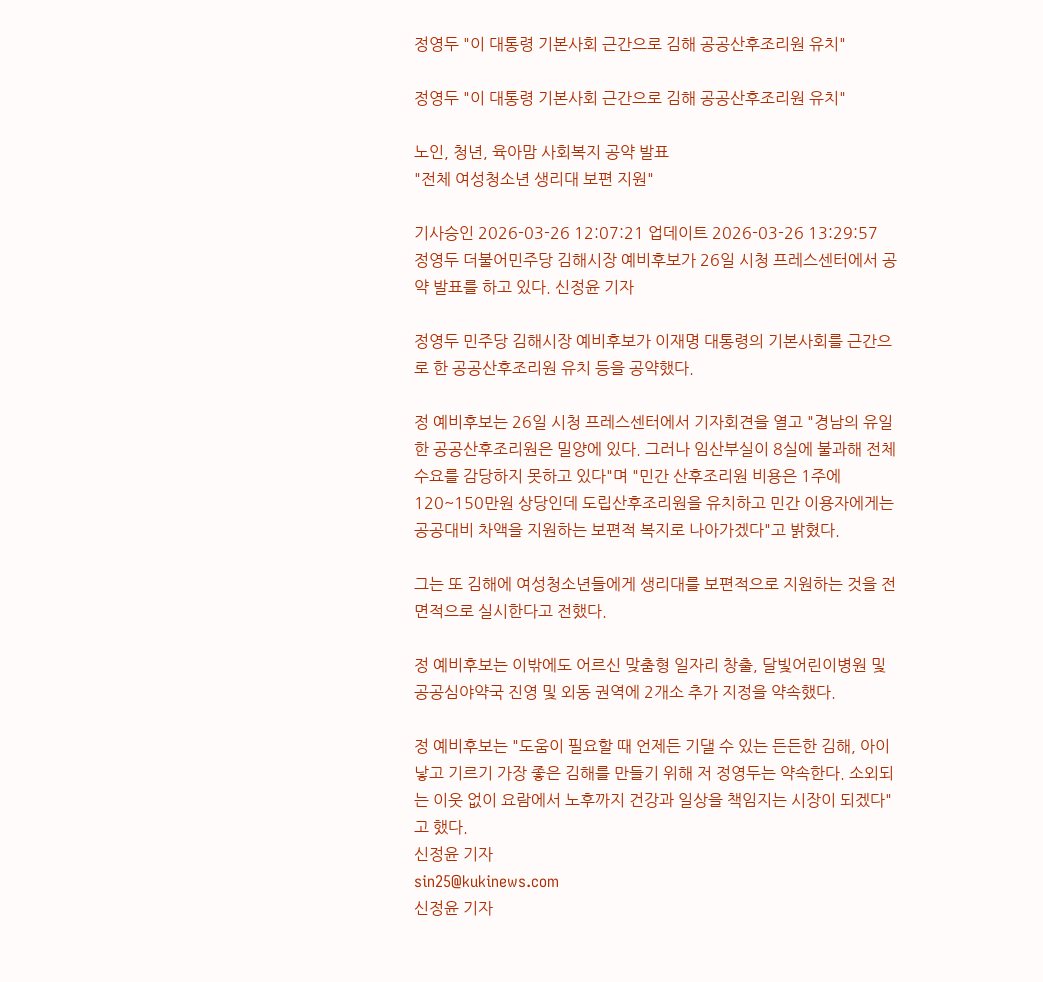정영두 "이 대통령 기본사회 근간으로 김해 공공산후조리원 유치"

정영두 "이 대통령 기본사회 근간으로 김해 공공산후조리원 유치"

노인, 청년, 육아맘 사회복지 공약 발표
"전체 여성청소년 생리대 보편 지원"

기사승인 2026-03-26 12:07:21 업데이트 2026-03-26 13:29:57
정영두 더불어민주당 김해시장 예비후보가 26일 시청 프레스센터에서 공약 발표를 하고 있다. 신정윤 기자

정영두 민주당 김해시장 예비후보가 이재명 대통령의 기본사회를 근간으로 한 공공산후조리원 유치 등을 공약했다.

정 예비후보는 26일 시청 프레스센터에서 기자회견을 열고 "경남의 유일한 공공산후조리원은 밀양에 있다. 그러나 임산부실이 8실에 불과해 전체 수요를 감당하지 못하고 있다"며 "민간 산후조리원 비용은 1주에 120~150만원 상당인데 도립산후조리원을 유치하고 민간 이용자에게는 공공대비 차액을 지원하는 보편적 복지로 나아가겠다"고 밝혔다.

그는 또 김해에 여성청소년들에게 생리대를 보편적으로 지원하는 것을 전면적으로 실시한다고 전했다.

정 예비후보는 이밖에도 어르신 맞춤형 일자리 창출, 달빛어린이병원 및 공공심야약국 진영 및 외동 권역에 2개소 추가 지정을 약속했다.

정 예비후보는 "도움이 필요할 때 언제든 기댈 수 있는 든든한 김해, 아이 낳고 기르기 가장 좋은 김해를 만들기 위해 저 정영두는 약속한다. 소외되는 이웃 없이 요람에서 노후까지 건강과 일상을 책임지는 시장이 되겠다"고 했다.
신정윤 기자
sin25@kukinews.com
신정윤 기자